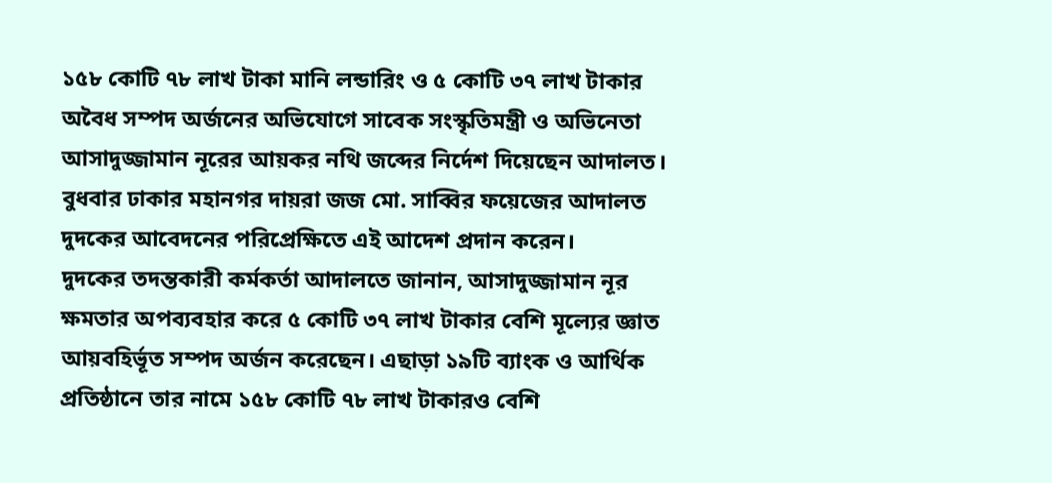১৫৮ কোটি ৭৮ লাখ টাকা মানি লন্ডারিং ও ৫ কোটি ৩৭ লাখ টাকার অবৈধ সম্পদ অর্জনের অভিযোগে সাবেক সংস্কৃতিমন্ত্রী ও অভিনেতা আসাদুজ্জামান নূরের আয়কর নথি জব্দের নির্দেশ দিয়েছেন আদালত। বুধবার ঢাকার মহানগর দায়রা জজ মো. সাব্বির ফয়েজের আদালত দুদকের আবেদনের পরিপ্রেক্ষিতে এই আদেশ প্রদান করেন।
দুদকের তদন্তকারী কর্মকর্তা আদালতে জানান, আসাদুজ্জামান নূর ক্ষমতার অপব্যবহার করে ৫ কোটি ৩৭ লাখ টাকার বেশি মূল্যের জ্ঞাত আয়বহির্ভূত সম্পদ অর্জন করেছেন। এছাড়া ১৯টি ব্যাংক ও আর্থিক প্রতিষ্ঠানে তার নামে ১৫৮ কোটি ৭৮ লাখ টাকারও বেশি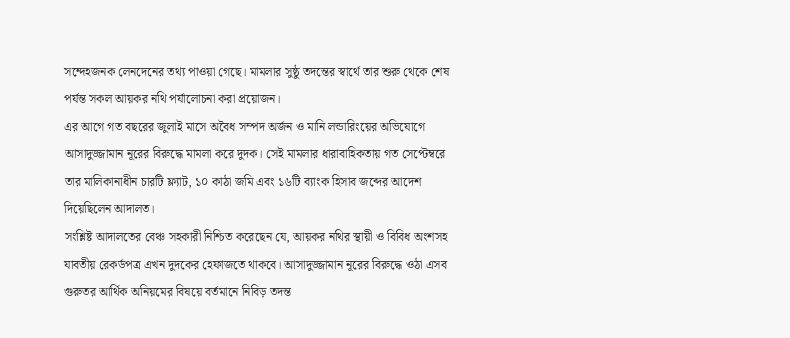সন্দেহজনক লেনদেনের তথ্য পাওয়া গেছে। মামলার সুষ্ঠু তদন্তের স্বার্থে তার শুরু থেকে শেষ পর্যন্ত সকল আয়কর নথি পর্যালোচনা করা প্রয়োজন।
এর আগে গত বছরের জুলাই মাসে অবৈধ সম্পদ অর্জন ও মানি লন্ডারিংয়ের অভিযোগে আসাদুজ্জামান নূরের বিরুদ্ধে মামলা করে দুদক। সেই মামলার ধারাবাহিকতায় গত সেপ্টেম্বরে তার মালিকানাধীন চারটি ফ্ল্যাট, ১০ কাঠা জমি এবং ১৬টি ব্যাংক হিসাব জব্দের আদেশ দিয়েছিলেন আদালত।
সংশ্লিষ্ট আদালতের বেঞ্চ সহকারী নিশ্চিত করেছেন যে, আয়কর নথির স্থায়ী ও বিবিধ অংশসহ যাবতীয় রেকর্ডপত্র এখন দুদকের হেফাজতে থাকবে। আসাদুজ্জামান নূরের বিরুদ্ধে ওঠা এসব গুরুতর আর্থিক অনিয়মের বিষয়ে বর্তমানে নিবিড় তদন্ত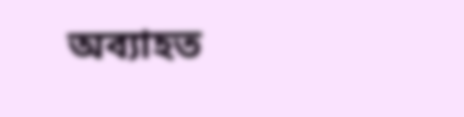অব্যাহত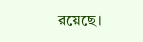রয়েছে।